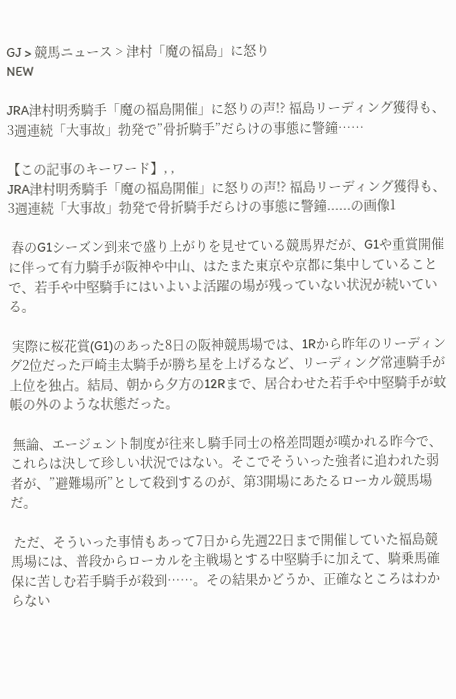GJ > 競馬ニュース > 津村「魔の福島」に怒り
NEW

JRA津村明秀騎手「魔の福島開催」に怒りの声!? 福島リーディング獲得も、3週連続「大事故」勃発で”骨折騎手”だらけの事態に警鐘……

【この記事のキーワード】, ,
JRA津村明秀騎手「魔の福島開催」に怒りの声!? 福島リーディング獲得も、3週連続「大事故」勃発で骨折騎手だらけの事態に警鐘......の画像1

 春のG1シーズン到来で盛り上がりを見せている競馬界だが、G1や重賞開催に伴って有力騎手が阪神や中山、はたまた東京や京都に集中していることで、若手や中堅騎手にはいよいよ活躍の場が残っていない状況が続いている。

 実際に桜花賞(G1)のあった8日の阪神競馬場では、1Rから昨年のリーディング2位だった戸崎圭太騎手が勝ち星を上げるなど、リーディング常連騎手が上位を独占。結局、朝から夕方の12Rまで、居合わせた若手や中堅騎手が蚊帳の外のような状態だった。

 無論、エージェント制度が往来し騎手同士の格差問題が嘆かれる昨今で、これらは決して珍しい状況ではない。そこでそういった強者に追われた弱者が、”避難場所”として殺到するのが、第3開場にあたるローカル競馬場だ。

 ただ、そういった事情もあって7日から先週22日まで開催していた福島競馬場には、普段からローカルを主戦場とする中堅騎手に加えて、騎乗馬確保に苦しむ若手騎手が殺到……。その結果かどうか、正確なところはわからない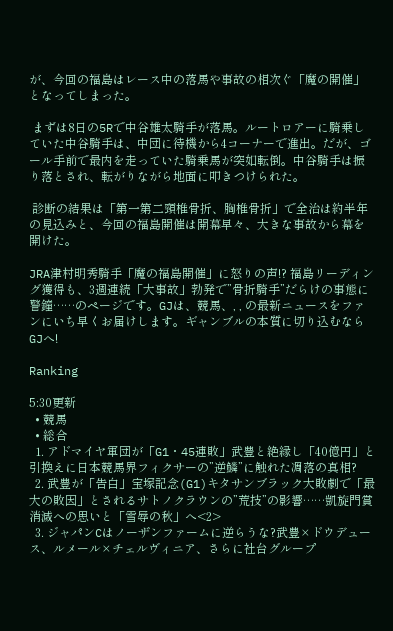が、今回の福島はレース中の落馬や事故の相次ぐ「魔の開催」となってしまった。

 まずは8日の5Rで中谷雄太騎手が落馬。ルートロアーに騎乗していた中谷騎手は、中団に待機から4コーナーで進出。だが、ゴール手前で最内を走っていた騎乗馬が突如転倒。中谷騎手は振り落とされ、転がりながら地面に叩きつけられた。

 診断の結果は「第一第二頸椎骨折、胸椎骨折」で全治は約半年の見込みと、今回の福島開催は開幕早々、大きな事故から幕を開けた。

JRA津村明秀騎手「魔の福島開催」に怒りの声!? 福島リーディング獲得も、3週連続「大事故」勃発で”骨折騎手”だらけの事態に警鐘……のページです。GJは、競馬、, , の最新ニュースをファンにいち早くお届けします。ギャンブルの本質に切り込むならGJへ!

Ranking

5:30更新
  • 競馬
  • 総合
  1. アドマイヤ軍団が「G1・45連敗」武豊と絶縁し「40億円」と引換えに日本競馬界フィクサーの”逆鱗”に触れた凋落の真相?
  2. 武豊が「告白」宝塚記念(G1)キタサンブラック大敗劇で「最大の敗因」とされるサトノクラウンの”荒技”の影響……凱旋門賞消滅への思いと「雪辱の秋」へ<2>
  3. ジャパンCはノーザンファームに逆らうな?武豊×ドウデュース、ルメール×チェルヴィニア、さらに社台グループ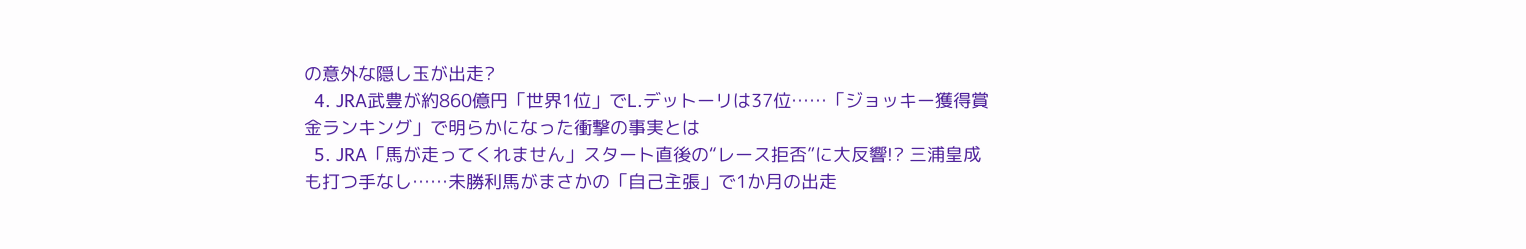の意外な隠し玉が出走?
  4. JRA武豊が約860億円「世界1位」でL.デットーリは37位……「ジョッキー獲得賞金ランキング」で明らかになった衝撃の事実とは
  5. JRA「馬が走ってくれません」スタート直後の“レース拒否”に大反響!? 三浦皇成も打つ手なし……未勝利馬がまさかの「自己主張」で1か月の出走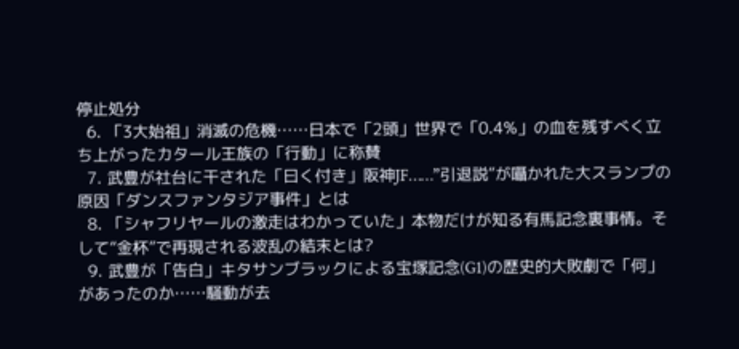停止処分
  6. 「3大始祖」消滅の危機……日本で「2頭」世界で「0.4%」の血を残すべく立ち上がったカタール王族の「行動」に称賛
  7. 武豊が社台に干された「曰く付き」阪神JF……”引退説”が囁かれた大スランプの原因「ダンスファンタジア事件」とは
  8. 「シャフリヤールの激走はわかっていた」本物だけが知る有馬記念裏事情。そして“金杯”で再現される波乱の結末とは?
  9. 武豊が「告白」キタサンブラックによる宝塚記念(G1)の歴史的大敗劇で「何」があったのか……騒動が去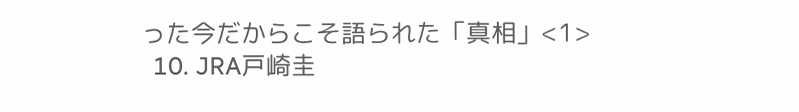った今だからこそ語られた「真相」<1>
  10. JRA戸崎圭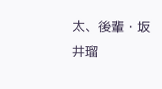太、後輩・坂井瑠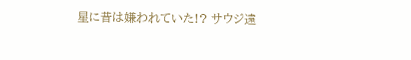星に昔は嫌われていた!? サウジ遠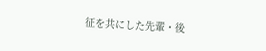征を共にした先輩・後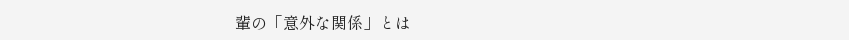輩の「意外な関係」とは